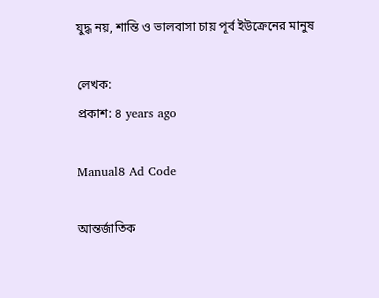যুদ্ধ নয়, শান্তি ও ভালবাসা চায় পূর্ব ইউক্রেনের মানুষ

লেখক:
প্রকাশ: ৪ years ago

Manual8 Ad Code

আন্তর্জাতিক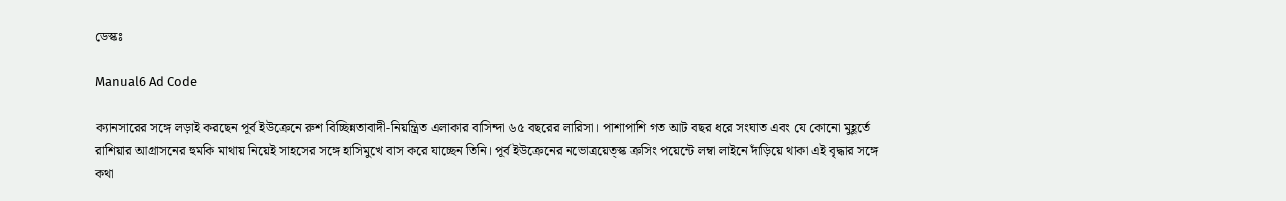ডেস্কঃ

Manual6 Ad Code

ক্যানসারের সঙ্গে লড়াই করছেন পূর্ব ইউক্রেনে রুশ বিচ্ছিন্নতাবাদী-নিয়ন্ত্রিত এলাকার বাসিন্দা ৬৫ বছরের লারিসা। পাশাপাশি গত আট বছর ধরে সংঘাত এবং যে কোনো মুহূর্তে রাশিয়ার আগ্রাসনের হুমকি মাথায় নিয়েই সাহসের সঙ্গে হাসিমুখে বাস করে যাচ্ছেন তিনি। পূর্ব ইউক্রেনের নভোত্রয়েত্স্ক ক্রসিং পয়েন্টে লম্বা লাইনে দাঁড়িয়ে থাকা এই বৃদ্ধার সঙ্গে কথা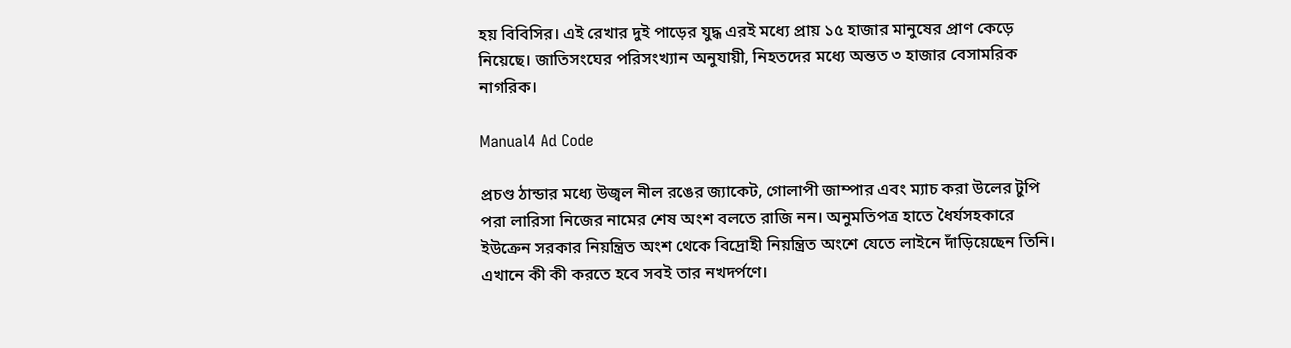হয় বিবিসির। এই রেখার দুই পাড়ের যুদ্ধ এরই মধ্যে প্রায় ১৫ হাজার মানুষের প্রাণ কেড়ে নিয়েছে। জাতিসংঘের পরিসংখ্যান অনুযায়ী, নিহতদের মধ্যে অন্তত ৩ হাজার বেসামরিক নাগরিক।

Manual4 Ad Code

প্রচণ্ড ঠান্ডার মধ্যে উজ্বল নীল রঙের জ্যাকেট, গোলাপী জাম্পার এবং ম্যাচ করা উলের টুপি পরা লারিসা নিজের নামের শেষ অংশ বলতে রাজি নন। অনুমতিপত্র হাতে ধৈর্যসহকারে ইউক্রেন সরকার নিয়ন্ত্রিত অংশ থেকে বিদ্রোহী নিয়ন্ত্রিত অংশে যেতে লাইনে দাঁড়িয়েছেন তিনি। এখানে কী কী করতে হবে সবই তার নখদর্পণে।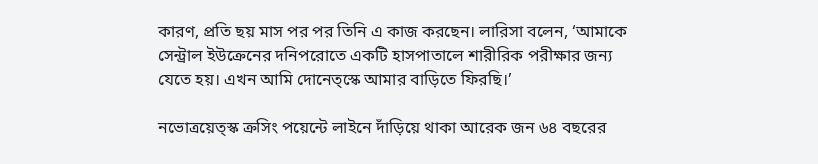কারণ, প্রতি ছয় মাস পর পর তিনি এ কাজ করছেন। লারিসা বলেন, ‘আমাকে সেন্ট্রাল ইউক্রেনের দনিপরোতে একটি হাসপাতালে শারীরিক পরীক্ষার জন্য যেতে হয়। এখন আমি দোনেত্স্কে আমার বাড়িতে ফিরছি।’

নভোত্রয়েত্স্ক ক্রসিং পয়েন্টে লাইনে দাঁড়িয়ে থাকা আরেক জন ৬৪ বছরের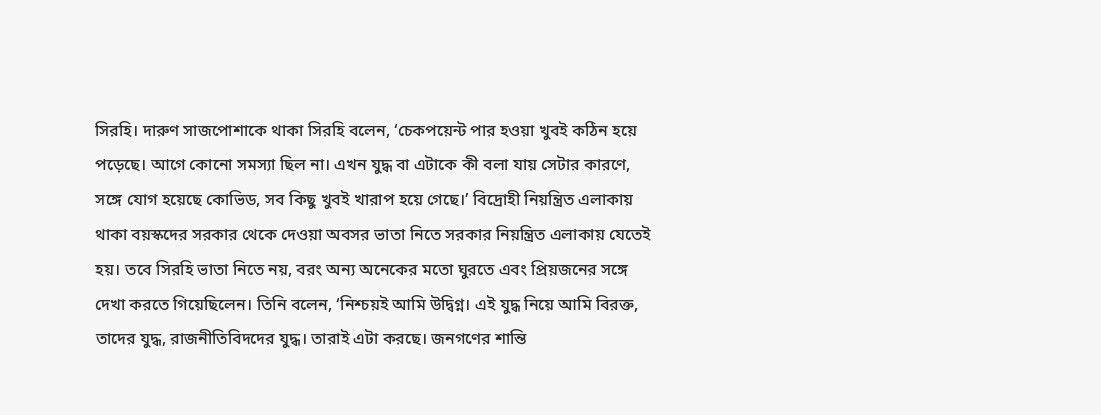সিরহি। দারুণ সাজপোশাকে থাকা সিরহি বলেন, ‘চেকপয়েন্ট পার হওয়া খুবই কঠিন হয়ে পড়েছে। আগে কোনো সমস্যা ছিল না। এখন যুদ্ধ বা এটাকে কী বলা যায় সেটার কারণে, সঙ্গে যোগ হয়েছে কোভিড, সব কিছু খুবই খারাপ হয়ে গেছে।’ বিদ্রোহী নিয়ন্ত্রিত এলাকায় থাকা বয়স্কদের সরকার থেকে দেওয়া অবসর ভাতা নিতে সরকার নিয়ন্ত্রিত এলাকায় যেতেই হয়। তবে সিরহি ভাতা নিতে নয়, বরং অন্য অনেকের মতো ঘুরতে এবং প্রিয়জনের সঙ্গে দেখা করতে গিয়েছিলেন। তিনি বলেন, ‘নিশ্চয়ই আমি উদ্বিগ্ন। এই যুদ্ধ নিয়ে আমি বিরক্ত, তাদের যুদ্ধ, রাজনীতিবিদদের যুদ্ধ। তারাই এটা করছে। জনগণের শান্তি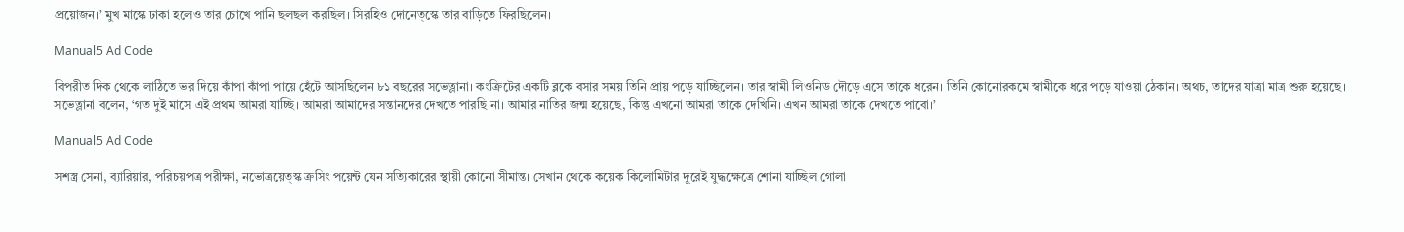প্রয়োজন।’ মুখ মাস্কে ঢাকা হলেও তার চোখে পানি ছলছল করছিল। সিরহিও দোনেত্স্কে তার বাড়িতে ফিরছিলেন।

Manual5 Ad Code

বিপরীত দিক থেকে লাঠিতে ভর দিয়ে কাঁপা কাঁপা পায়ে হেঁটে আসছিলেন ৮১ বছরের সভেত্লানা। কংক্রিটের একটি ব্লকে বসার সময় তিনি প্রায় পড়ে যাচ্ছিলেন। তার স্বামী লিওনিড দৌড়ে এসে তাকে ধরেন। তিনি কোনোরকমে স্বামীকে ধরে পড়ে যাওয়া ঠেকান। অথচ, তাদের যাত্রা মাত্র শুরু হয়েছে। সভেত্লানা বলেন, ‘গত দুই মাসে এই প্রথম আমরা যাচ্ছি। আমরা আমাদের সন্তানদের দেখতে পারছি না। আমার নাতির জন্ম হয়েছে, কিন্তু এখনো আমরা তাকে দেখিনি। এখন আমরা তাকে দেখতে পাবো।’

Manual5 Ad Code

সশস্ত্র সেনা, ব্যারিয়ার, পরিচয়পত্র পরীক্ষা, নভোত্রয়েত্স্ক ক্রসিং পয়েন্ট যেন সত্যিকারের স্থায়ী কোনো সীমান্ত। সেখান থেকে কয়েক কিলোমিটার দূরেই যুদ্ধক্ষেত্রে শোনা যাচ্ছিল গোলা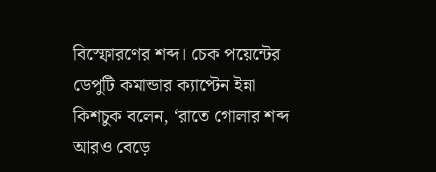বিস্ফোরণের শব্দ। চেক পয়েন্টের ডেপুটি কমান্ডার ক্যাপ্টেন ইন্না কিশচুক বলেন, ‘রাতে গোলার শব্দ আরও বেড়ে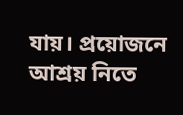যায়। প্রয়োজনে আশ্রয় নিতে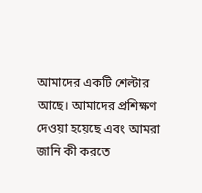আমাদের একটি শেল্টার আছে। আমাদের প্রশিক্ষণ দেওয়া হয়েছে এবং আমরা জানি কী করতে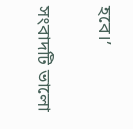হবে।’

সংবাদটি ভালো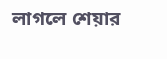লাগলে শেয়ার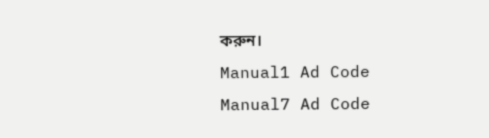করুন।
Manual1 Ad Code
Manual7 Ad Code